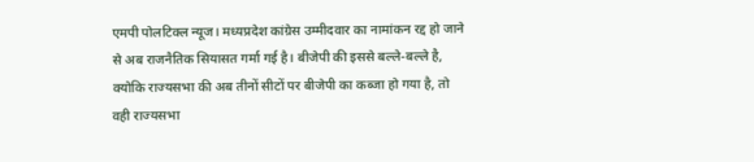एमपी पोलटिक्ल न्यूज। मध्यप्रदेश कांग्रेस उम्मीदवार का नामांकन रद्द हो जाने से अब राजनैतिक सियासत गर्मा गई है। बीजेपी की इससे बल्ले-बल्ले है, क्योकि राज्यसभा की अब तीनों सीटों पर बीजेपी का कब्जा हो गया है, तो वही राज्यसभा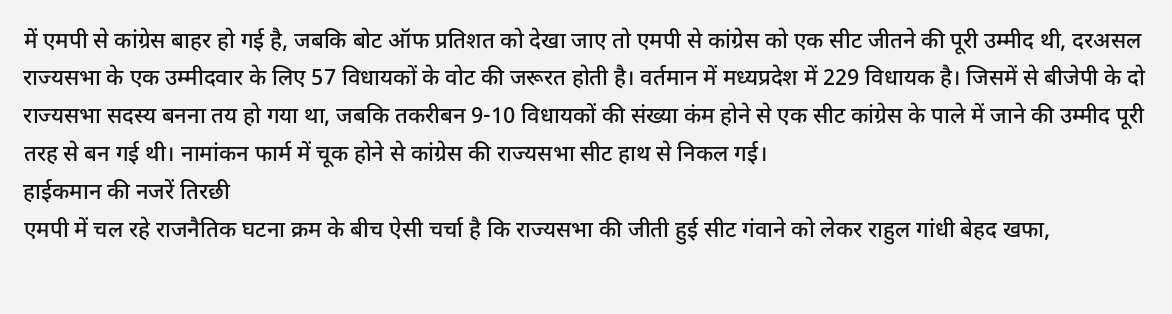में एमपी से कांग्रेस बाहर हो गई है, जबकि बोट ऑफ प्रतिशत को देखा जाए तो एमपी से कांग्रेस को एक सीट जीतने की पूरी उम्मीद थी, दरअसल राज्यसभा के एक उम्मीदवार के लिए 57 विधायकों के वोट की जरूरत होती है। वर्तमान में मध्यप्रदेश में 229 विधायक है। जिसमें से बीजेपी के दो राज्यसभा सदस्य बनना तय हो गया था, जबकि तकरीबन 9-10 विधायकों की संख्या कंम होने से एक सीट कांग्रेस के पाले में जाने की उम्मीद पूरी तरह से बन गई थी। नामांकन फार्म में चूक होने से कांग्रेस की राज्यसभा सीट हाथ से निकल गई।
हाईकमान की नजरें तिरछी
एमपी में चल रहे राजनैतिक घटना क्रम के बीच ऐसी चर्चा है कि राज्यसभा की जीती हुई सीट गंवाने को लेकर राहुल गांधी बेहद खफा,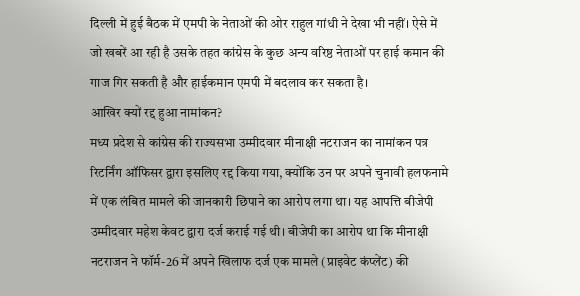दिल्ली में हुई बैठक में एमपी के नेताओं की ओर राहुल गांधी ने देखा भी नहीं। ऐसे में जो खबरें आ रही है उसके तहत कांग्रेस के कुछ अन्य वरिष्ठ नेताओं पर हाई कमान की गाज गिर सकती है और हाईकमान एमपी में बदलाव कर सकता है।
आखिर क्यों रद्द हुआ नामांकन?
मध्य प्रदेश से कांग्रेस की राज्यसभा उम्मीदवार मीनाक्षी नटराजन का नामांकन पत्र रिटर्निंग ऑफिसर द्वारा इसलिए रद्द किया गया, क्योंकि उन पर अपने चुनावी हलफनामे में एक लंबित मामले की जानकारी छिपाने का आरोप लगा था। यह आपत्ति बीजेपी उम्मीदवार महेश केवट द्वारा दर्ज कराई गई थी। बीजेपी का आरोप था कि मीनाक्षी नटराजन ने फॉर्म-26 में अपने खिलाफ दर्ज एक मामले (प्राइवेट कंप्लेंट) की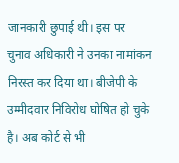जानकारी छुपाई थी। इस पर चुनाव अधिकारी ने उनका नामांकन निरस्त कर दिया था। बीजेपी के उम्मीदवार निविरोध घोषित हो चुके है। अब कोर्ट से भी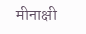मीनाक्षी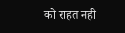को राहत नही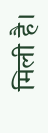मिली है।